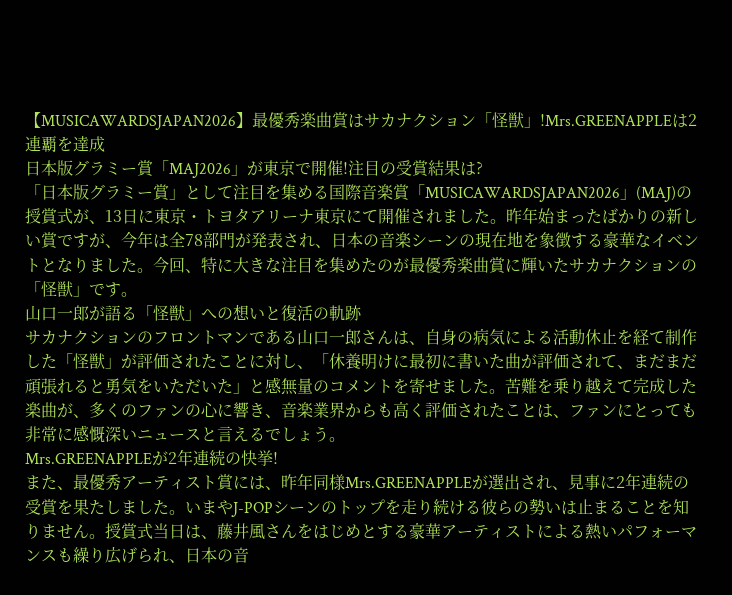【MUSICAWARDSJAPAN2026】最優秀楽曲賞はサカナクション「怪獣」!Mrs.GREENAPPLEは2連覇を達成
日本版グラミー賞「MAJ2026」が東京で開催!注目の受賞結果は?
「日本版グラミー賞」として注目を集める国際音楽賞「MUSICAWARDSJAPAN2026」(MAJ)の授賞式が、13日に東京・トヨタアリーナ東京にて開催されました。昨年始まったばかりの新しい賞ですが、今年は全78部門が発表され、日本の音楽シーンの現在地を象徴する豪華なイベントとなりました。今回、特に大きな注目を集めたのが最優秀楽曲賞に輝いたサカナクションの「怪獣」です。
山口一郎が語る「怪獣」への想いと復活の軌跡
サカナクションのフロントマンである山口一郎さんは、自身の病気による活動休止を経て制作した「怪獣」が評価されたことに対し、「休養明けに最初に書いた曲が評価されて、まだまだ頑張れると勇気をいただいた」と感無量のコメントを寄せました。苦難を乗り越えて完成した楽曲が、多くのファンの心に響き、音楽業界からも高く評価されたことは、ファンにとっても非常に感慨深いニュースと言えるでしょう。
Mrs.GREENAPPLEが2年連続の快挙!
また、最優秀アーティスト賞には、昨年同様Mrs.GREENAPPLEが選出され、見事に2年連続の受賞を果たしました。いまやJ-POPシーンのトップを走り続ける彼らの勢いは止まることを知りません。授賞式当日は、藤井風さんをはじめとする豪華アーティストによる熱いパフォーマンスも繰り広げられ、日本の音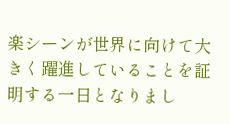楽シーンが世界に向けて大きく躍進していることを証明する一日となりまし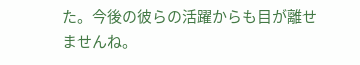た。今後の彼らの活躍からも目が離せませんね。